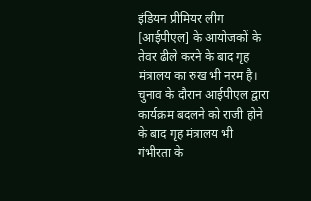इंडियन प्रीमियर लीग [आईपीएल] के आयोजकों के तेवर ढीले करने के बाद गृह मंत्रालय का रुख भी नरम है। चुनाव के दौरान आईपीएल द्वारा कार्यक्रम बदलने को राजी होने के बाद गृह मंत्रालय भी गंभीरता के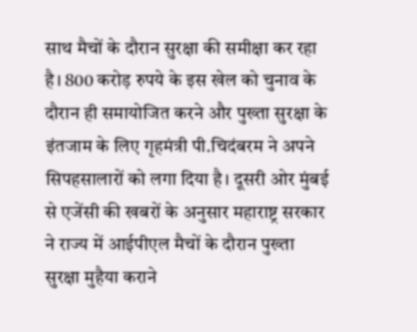साथ मैचों के दौरान सुरक्षा की समीक्षा कर रहा है। 800 करोड़ रुपये के इस खेल को चुनाव के दौरान ही समायोजित करने और पुख्ता सुरक्षा के इंतजाम के लिए गृहमंत्री पी.चिदंबरम ने अपने सिपहसालारों को लगा दिया है। दूसरी ओर मुंबई से एजेंसी की खबरों के अनुसार महाराष्ट्र सरकार ने राज्य में आईपीएल मैचों के दौरान पुख्ता सुरक्षा मुहैया कराने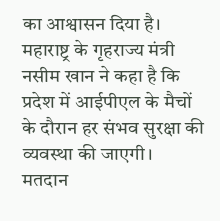का आश्वासन दिया है। महाराष्ट्र के गृहराज्य मंत्री नसीम खान ने कहा है कि प्रदेश में आईपीएल के मैचों के दौरान हर संभव सुरक्षा की व्यवस्था की जाएगी।
मतदान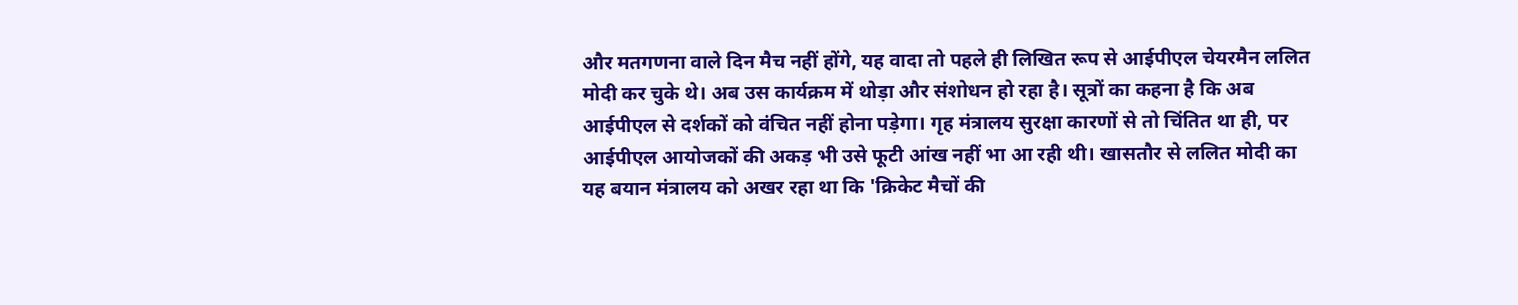और मतगणना वाले दिन मैच नहीं होंगे, यह वादा तो पहले ही लिखित रूप से आईपीएल चेयरमैन ललित मोदी कर चुके थे। अब उस कार्यक्रम में थोड़ा और संशोधन हो रहा है। सूत्रों का कहना है कि अब आईपीएल से दर्शकों को वंचित नहीं होना पड़ेगा। गृह मंत्रालय सुरक्षा कारणों से तो चिंतित था ही, पर आईपीएल आयोजकों की अकड़ भी उसे फूटी आंख नहीं भा आ रही थी। खासतौर से ललित मोदी का यह बयान मंत्रालय को अखर रहा था कि 'क्रिकेट मैचों की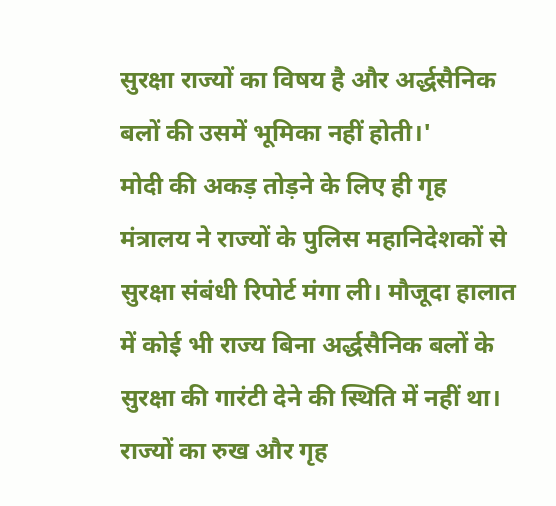सुरक्षा राज्यों का विषय है और अर्द्धसैनिक बलों की उसमें भूमिका नहीं होती।'
मोदी की अकड़ तोड़ने के लिए ही गृह मंत्रालय ने राज्यों के पुलिस महानिदेशकों से सुरक्षा संबंधी रिपोर्ट मंगा ली। मौजूदा हालात में कोई भी राज्य बिना अर्द्धसैनिक बलों के सुरक्षा की गारंटी देने की स्थिति में नहीं था। राज्यों का रुख और गृह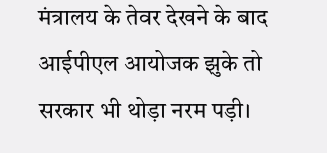मंत्रालय के तेवर देखने के बाद आईपीएल आयोजक झुके तो सरकार भी थोड़ा नरम पड़ी।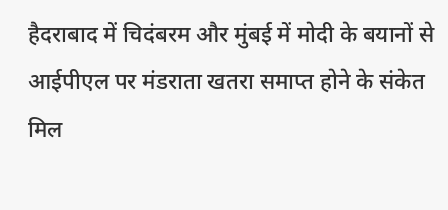हैदराबाद में चिदंबरम और मुंबई में मोदी के बयानों से आईपीएल पर मंडराता खतरा समाप्त होने के संकेत मिल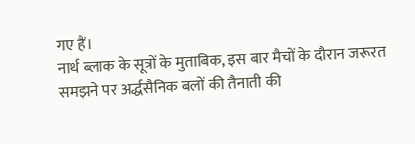गए हैं।
नार्थ ब्लाक के सूत्रों के मुताबिक, इस बार मैचों के दौरान जरूरत समझने पर अर्द्धसैनिक बलों की तैनाती की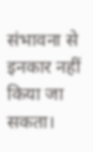संभावना से इनकार नहीं किया जा सकता।